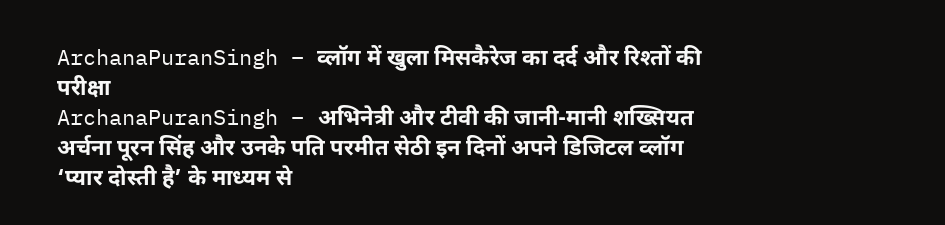ArchanaPuranSingh – व्लॉग में खुला मिसकैरेज का दर्द और रिश्तों की परीक्षा
ArchanaPuranSingh – अभिनेत्री और टीवी की जानी-मानी शख्सियत अर्चना पूरन सिंह और उनके पति परमीत सेठी इन दिनों अपने डिजिटल व्लॉग ‘प्यार दोस्ती है’ के माध्यम से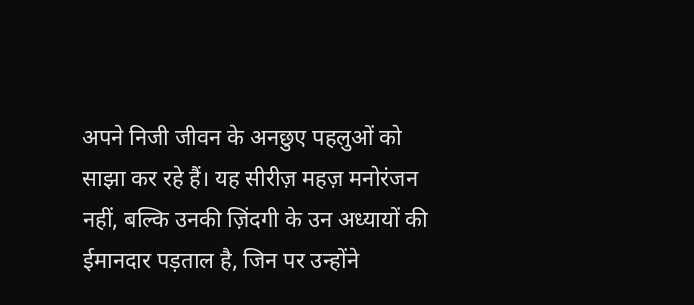अपने निजी जीवन के अनछुए पहलुओं को साझा कर रहे हैं। यह सीरीज़ महज़ मनोरंजन नहीं, बल्कि उनकी ज़िंदगी के उन अध्यायों की ईमानदार पड़ताल है, जिन पर उन्होंने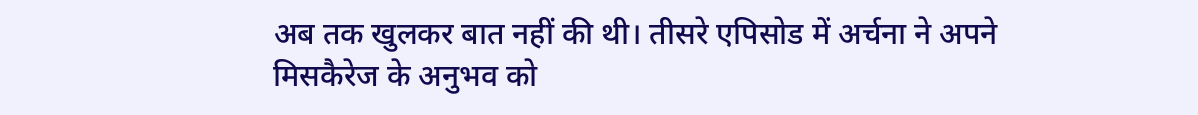अब तक खुलकर बात नहीं की थी। तीसरे एपिसोड में अर्चना ने अपने मिसकैरेज के अनुभव को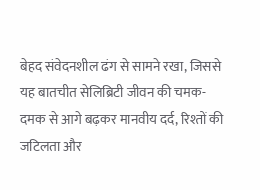बेहद संवेदनशील ढंग से सामने रखा, जिससे यह बातचीत सेलिब्रिटी जीवन की चमक-दमक से आगे बढ़कर मानवीय दर्द, रिश्तों की जटिलता और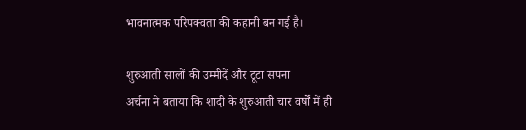भावनात्मक परिपक्वता की कहानी बन गई है।

शुरुआती सालों की उम्मीदें और टूटा सपना
अर्चना ने बताया कि शादी के शुरुआती चार वर्षों में ही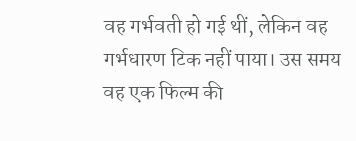वह गर्भवती हो गई थीं, लेकिन वह गर्भधारण टिक नहीं पाया। उस समय वह एक फिल्म की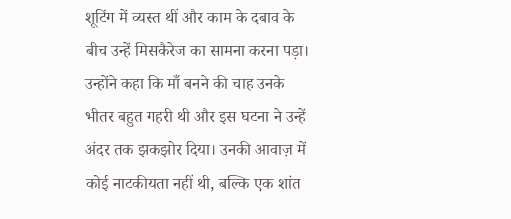शूटिंग में व्यस्त थीं और काम के दबाव के बीच उन्हें मिसकैरेज का सामना करना पड़ा। उन्होंने कहा कि माँ बनने की चाह उनके भीतर बहुत गहरी थी और इस घटना ने उन्हें अंदर तक झकझोर दिया। उनकी आवाज़ में कोई नाटकीयता नहीं थी, बल्कि एक शांत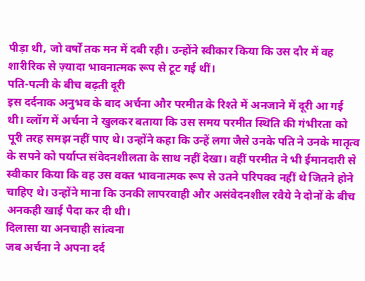पीड़ा थी, जो वर्षों तक मन में दबी रही। उन्होंने स्वीकार किया कि उस दौर में वह शारीरिक से ज़्यादा भावनात्मक रूप से टूट गई थीं।
पति-पत्नी के बीच बढ़ती दूरी
इस दर्दनाक अनुभव के बाद अर्चना और परमीत के रिश्ते में अनजाने में दूरी आ गई थी। व्लॉग में अर्चना ने खुलकर बताया कि उस समय परमीत स्थिति की गंभीरता को पूरी तरह समझ नहीं पाए थे। उन्होंने कहा कि उन्हें लगा जैसे उनके पति ने उनके मातृत्व के सपने को पर्याप्त संवेदनशीलता के साथ नहीं देखा। वहीं परमीत ने भी ईमानदारी से स्वीकार किया कि वह उस वक्त भावनात्मक रूप से उतने परिपक्व नहीं थे जितने होने चाहिए थे। उन्होंने माना कि उनकी लापरवाही और असंवेदनशील रवैये ने दोनों के बीच अनकही खाई पैदा कर दी थी।
दिलासा या अनचाही सांत्वना
जब अर्चना ने अपना दर्द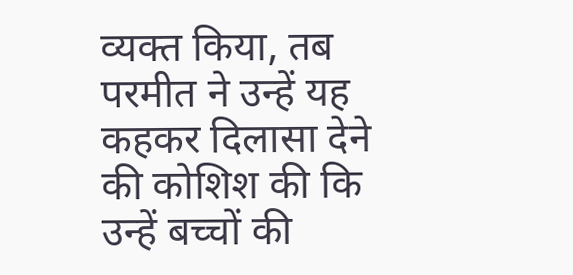व्यक्त किया, तब परमीत ने उन्हें यह कहकर दिलासा देने की कोशिश की कि उन्हें बच्चों की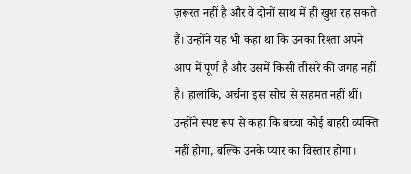ज़रूरत नहीं है और वे दोनों साथ में ही खुश रह सकते हैं। उन्होंने यह भी कहा था कि उनका रिश्ता अपने आप में पूर्ण है और उसमें किसी तीसरे की जगह नहीं है। हालांकि, अर्चना इस सोच से सहमत नहीं थीं। उन्होंने स्पष्ट रूप से कहा कि बच्चा कोई बाहरी व्यक्ति नहीं होगा, बल्कि उनके प्यार का विस्तार होगा।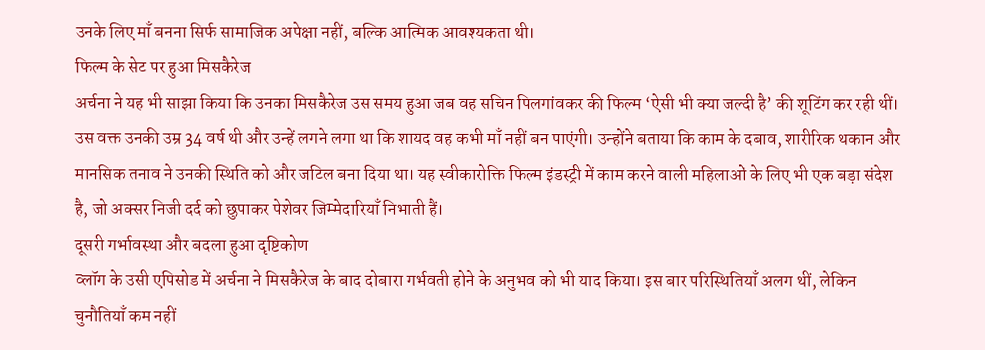उनके लिए माँ बनना सिर्फ सामाजिक अपेक्षा नहीं, बल्कि आत्मिक आवश्यकता थी।
फिल्म के सेट पर हुआ मिसकैरेज
अर्चना ने यह भी साझा किया कि उनका मिसकैरेज उस समय हुआ जब वह सचिन पिलगांवकर की फिल्म ‘ऐसी भी क्या जल्दी है’ की शूटिंग कर रही थीं। उस वक्त उनकी उम्र 34 वर्ष थी और उन्हें लगने लगा था कि शायद वह कभी माँ नहीं बन पाएंगी। उन्होंने बताया कि काम के दबाव, शारीरिक थकान और मानसिक तनाव ने उनकी स्थिति को और जटिल बना दिया था। यह स्वीकारोक्ति फिल्म इंडस्ट्री में काम करने वाली महिलाओं के लिए भी एक बड़ा संदेश है, जो अक्सर निजी दर्द को छुपाकर पेशेवर जिम्मेदारियाँ निभाती हैं।
दूसरी गर्भावस्था और बदला हुआ दृष्टिकोण
व्लॉग के उसी एपिसोड में अर्चना ने मिसकैरेज के बाद दोबारा गर्भवती होने के अनुभव को भी याद किया। इस बार परिस्थितियाँ अलग थीं, लेकिन चुनौतियाँ कम नहीं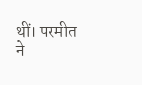थीं। परमीत ने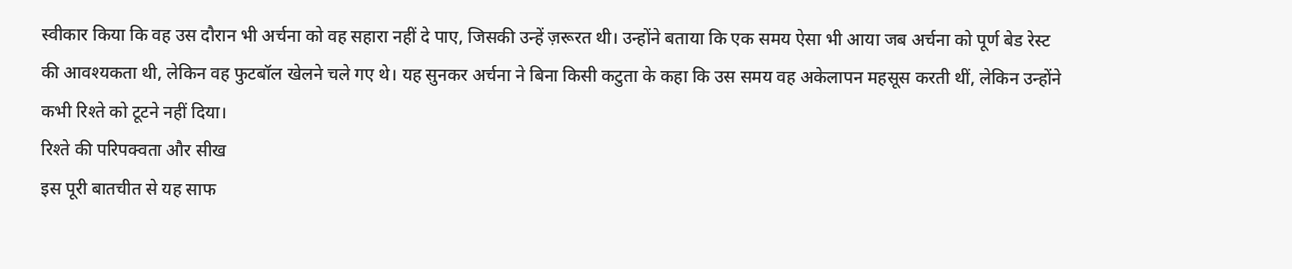स्वीकार किया कि वह उस दौरान भी अर्चना को वह सहारा नहीं दे पाए, जिसकी उन्हें ज़रूरत थी। उन्होंने बताया कि एक समय ऐसा भी आया जब अर्चना को पूर्ण बेड रेस्ट की आवश्यकता थी, लेकिन वह फुटबॉल खेलने चले गए थे। यह सुनकर अर्चना ने बिना किसी कटुता के कहा कि उस समय वह अकेलापन महसूस करती थीं, लेकिन उन्होंने कभी रिश्ते को टूटने नहीं दिया।
रिश्ते की परिपक्वता और सीख
इस पूरी बातचीत से यह साफ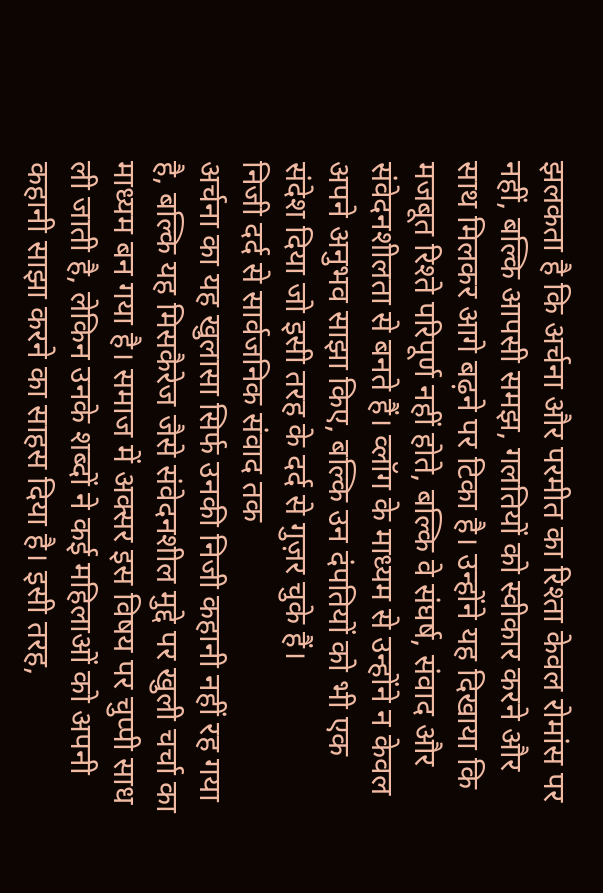झलकता है कि अर्चना और परमीत का रिश्ता केवल रोमांस पर नहीं, बल्कि आपसी समझ, गलतियों को स्वीकार करने और साथ मिलकर आगे बढ़ने पर टिका है। उन्होंने यह दिखाया कि मजबूत रिश्ते परिपूर्ण नहीं होते, बल्कि वे संघर्ष, संवाद और संवेदनशीलता से बनते हैं। व्लॉग के माध्यम से उन्होंने न केवल अपने अनुभव साझा किए, बल्कि उन दंपतियों को भी एक संदेश दिया जो इसी तरह के दर्द से गुज़र चुके हैं।
निजी दर्द से सार्वजनिक संवाद तक
अर्चना का यह खुलासा सिर्फ उनकी निजी कहानी नहीं रह गया है, बल्कि यह मिसकैरेज जैसे संवेदनशील मुद्दे पर खुली चर्चा का माध्यम बन गया है। समाज में अक्सर इस विषय पर चुप्पी साध ली जाती है, लेकिन उनके शब्दों ने कई महिलाओं को अपनी कहानी साझा करने का साहस दिया है। इसी तरह,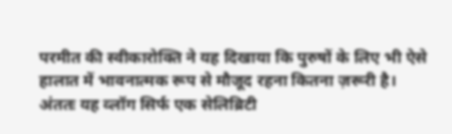परमीत की स्वीकारोक्ति ने यह दिखाया कि पुरुषों के लिए भी ऐसे हालात में भावनात्मक रूप से मौजूद रहना कितना ज़रूरी है।
अंततः यह व्लॉग सिर्फ एक सेलिब्रिटी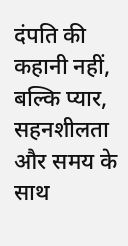दंपति की कहानी नहीं, बल्कि प्यार, सहनशीलता और समय के साथ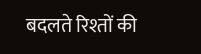बदलते रिश्तों की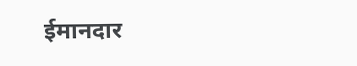ईमानदार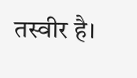तस्वीर है।